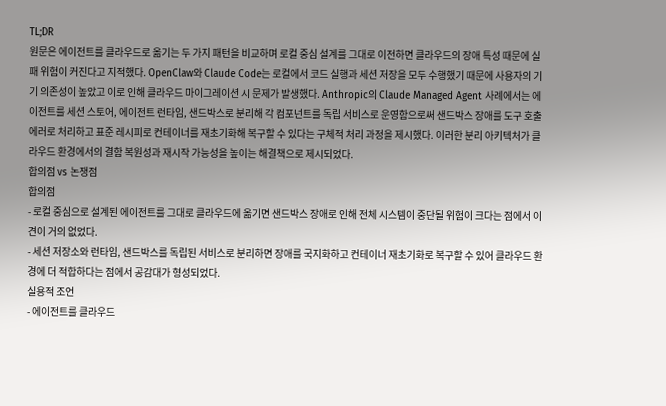TL;DR
원문은 에이전트를 클라우드로 옮기는 두 가지 패턴을 비교하며 로컬 중심 설계를 그대로 이전하면 클라우드의 장애 특성 때문에 실패 위험이 커진다고 지적했다. OpenClaw와 Claude Code는 로컬에서 코드 실행과 세션 저장을 모두 수행했기 때문에 사용자의 기기 의존성이 높았고 이로 인해 클라우드 마이그레이션 시 문제가 발생했다. Anthropic의 Claude Managed Agent 사례에서는 에이전트를 세션 스토어, 에이전트 런타임, 샌드박스로 분리해 각 컴포넌트를 독립 서비스로 운영함으로써 샌드박스 장애를 도구 호출 에러로 처리하고 표준 레시피로 컨테이너를 재초기화해 복구할 수 있다는 구체적 처리 과정을 제시했다. 이러한 분리 아키텍처가 클라우드 환경에서의 결함 복원성과 재시작 가능성을 높이는 해결책으로 제시되었다.
합의점 vs 논쟁점
합의점
- 로컬 중심으로 설계된 에이전트를 그대로 클라우드에 옮기면 샌드박스 장애로 인해 전체 시스템이 중단될 위험이 크다는 점에서 이견이 거의 없었다.
- 세션 저장소와 런타임, 샌드박스를 독립된 서비스로 분리하면 장애를 국지화하고 컨테이너 재초기화로 복구할 수 있어 클라우드 환경에 더 적합하다는 점에서 공감대가 형성되었다.
실용적 조언
- 에이전트를 클라우드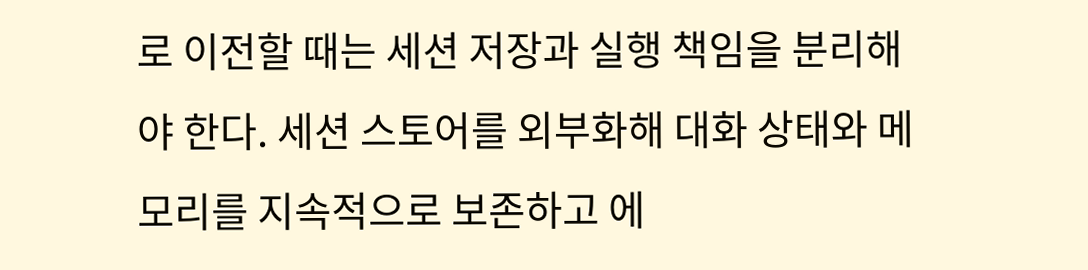로 이전할 때는 세션 저장과 실행 책임을 분리해야 한다. 세션 스토어를 외부화해 대화 상태와 메모리를 지속적으로 보존하고 에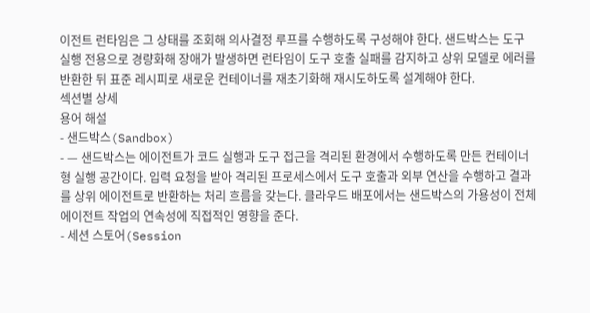이전트 런타임은 그 상태를 조회해 의사결정 루프를 수행하도록 구성해야 한다. 샌드박스는 도구 실행 전용으로 경량화해 장애가 발생하면 런타임이 도구 호출 실패를 감지하고 상위 모델로 에러를 반환한 뒤 표준 레시피로 새로운 컨테이너를 재초기화해 재시도하도록 설계해야 한다.
섹션별 상세
용어 해설
- 샌드박스(Sandbox)
- — 샌드박스는 에이전트가 코드 실행과 도구 접근을 격리된 환경에서 수행하도록 만든 컨테이너형 실행 공간이다. 입력 요청을 받아 격리된 프로세스에서 도구 호출과 외부 연산을 수행하고 결과를 상위 에이전트로 반환하는 처리 흐름을 갖는다. 클라우드 배포에서는 샌드박스의 가용성이 전체 에이전트 작업의 연속성에 직접적인 영향을 준다.
- 세션 스토어(Session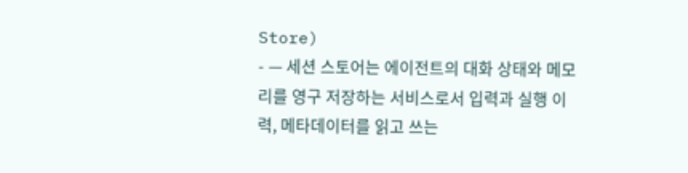Store)
- — 세션 스토어는 에이전트의 대화 상태와 메모리를 영구 저장하는 서비스로서 입력과 실행 이력, 메타데이터를 읽고 쓰는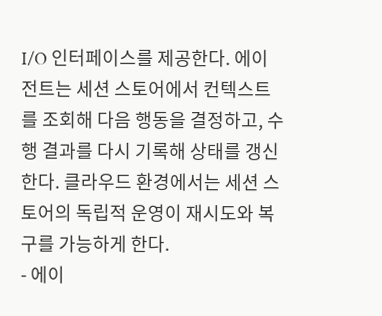I/O 인터페이스를 제공한다. 에이전트는 세션 스토어에서 컨텍스트를 조회해 다음 행동을 결정하고, 수행 결과를 다시 기록해 상태를 갱신한다. 클라우드 환경에서는 세션 스토어의 독립적 운영이 재시도와 복구를 가능하게 한다.
- 에이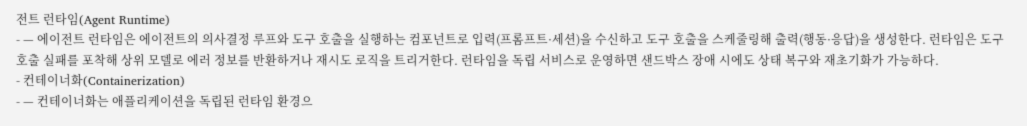전트 런타임(Agent Runtime)
- — 에이전트 런타임은 에이전트의 의사결정 루프와 도구 호출을 실행하는 컴포넌트로 입력(프롬프트·세션)을 수신하고 도구 호출을 스케줄링해 출력(행동·응답)을 생성한다. 런타임은 도구 호출 실패를 포착해 상위 모델로 에러 정보를 반환하거나 재시도 로직을 트리거한다. 런타임을 독립 서비스로 운영하면 샌드박스 장애 시에도 상태 복구와 재초기화가 가능하다.
- 컨테이너화(Containerization)
- — 컨테이너화는 애플리케이션을 독립된 런타임 환경으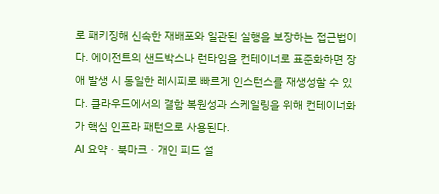로 패키징해 신속한 재배포와 일관된 실행을 보장하는 접근법이다. 에이전트의 샌드박스나 런타임을 컨테이너로 표준화하면 장애 발생 시 동일한 레시피로 빠르게 인스턴스를 재생성할 수 있다. 클라우드에서의 결함 복원성과 스케일링을 위해 컨테이너화가 핵심 인프라 패턴으로 사용된다.
AI 요약 · 북마크 · 개인 피드 설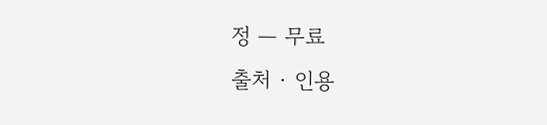정 — 무료
출처 · 인용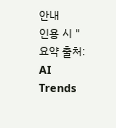안내
인용 시 "요약 출처: AI Trends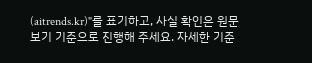(aitrends.kr)"를 표기하고, 사실 확인은 원문 보기 기준으로 진행해 주세요. 자세한 기준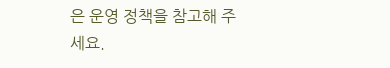은 운영 정책을 참고해 주세요.